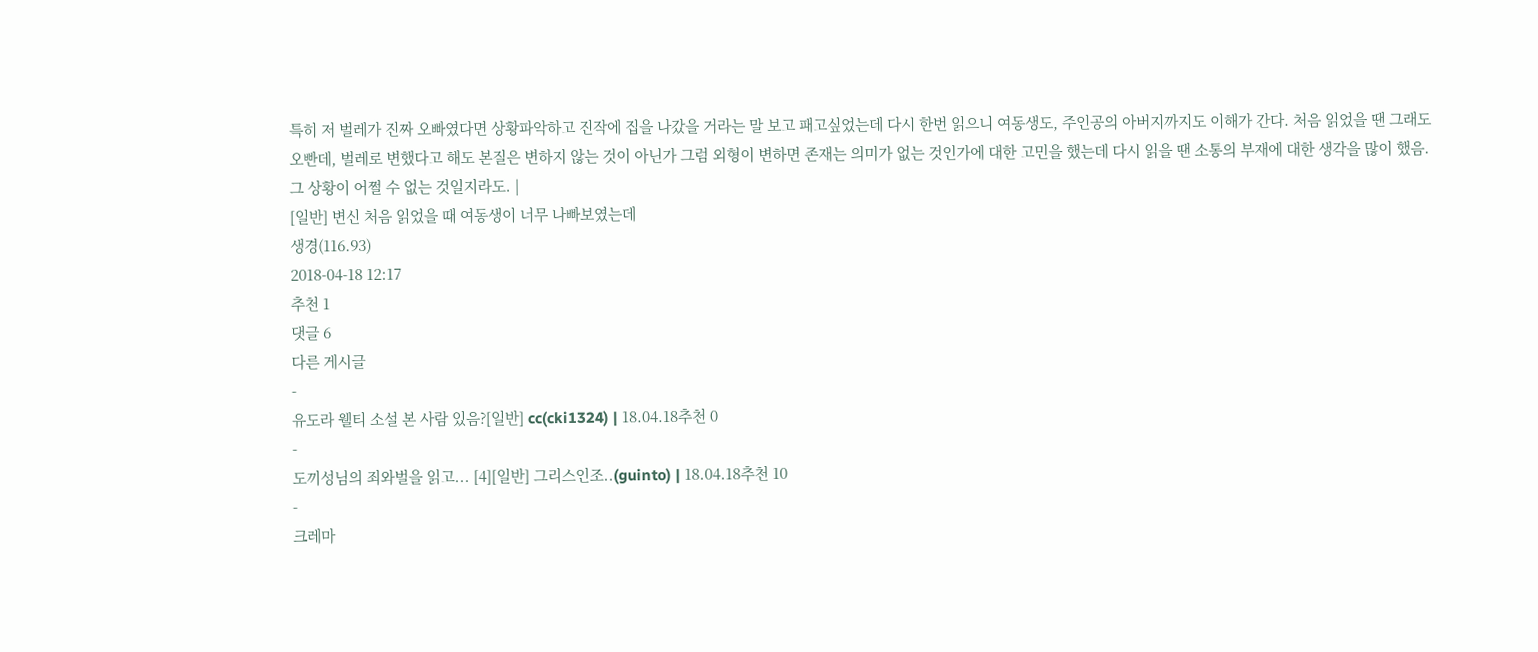특히 저 벌레가 진짜 오빠였다면 상황파악하고 진작에 집을 나갔을 거라는 말 보고 패고싶었는데 다시 한번 읽으니 여동생도, 주인공의 아버지까지도 이해가 간다. 처음 읽었을 땐 그래도 오빤데, 벌레로 변했다고 해도 본질은 변하지 않는 것이 아닌가 그럼 외형이 변하면 존재는 의미가 없는 것인가에 대한 고민을 했는데 다시 읽을 땐 소통의 부재에 대한 생각을 많이 했음. 그 상황이 어쩔 수 없는 것일지라도. |
[일반] 변신 처음 읽었을 때 여동생이 너무 나빠보였는데
생경(116.93)
2018-04-18 12:17
추천 1
댓글 6
다른 게시글
-
유도라 웰티 소설 본 사람 있음?[일반] cc(cki1324) | 18.04.18추천 0
-
도끼성님의 죄와벌을 읽고... [4][일반] 그리스인조..(guinto) | 18.04.18추천 10
-
크레마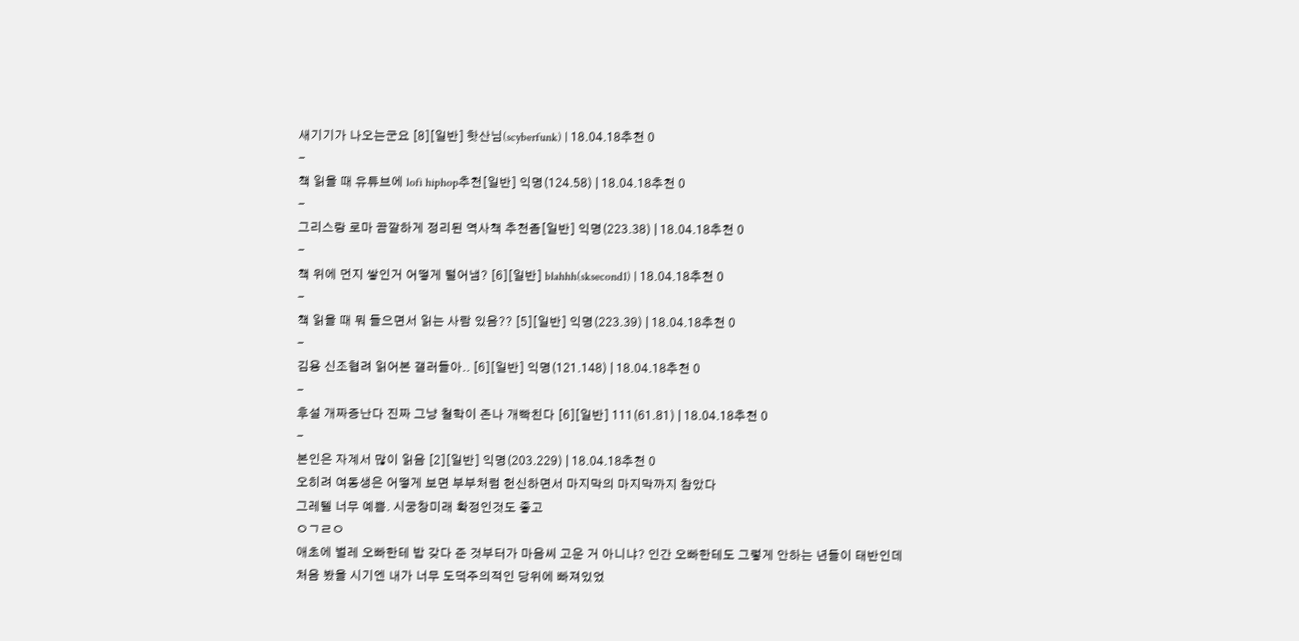새기기가 나오는군요 [8][일반] 핫산님(scyberfunk) | 18.04.18추천 0
-
책 읽을 때 유튜브에 lofi hiphop추천[일반] 익명(124.58) | 18.04.18추천 0
-
그리스랑 로마 끔깔하게 정리된 역사책 추천좀[일반] 익명(223.38) | 18.04.18추천 0
-
책 위에 먼지 쌓인거 어떻게 털어냄? [6][일반] blahhh(sksecond1) | 18.04.18추천 0
-
책 읽을 때 뭐 들으면서 읽는 사람 있음?? [5][일반] 익명(223.39) | 18.04.18추천 0
-
김용 신조협려 읽어본 갤러들아.. [6][일반] 익명(121.148) | 18.04.18추천 0
-
후설 개짜증난다 진짜 그냥 철학이 존나 개빡친다 [6][일반] 111(61.81) | 18.04.18추천 0
-
본인은 자계서 많이 읽음 [2][일반] 익명(203.229) | 18.04.18추천 0
오히려 여동생은 어떻게 보면 부부처럼 헌신하면서 마지막의 마지막까지 참았다
그레텔 너무 예쁨. 시궁창미래 확정인것도 좋고
ㅇㄱㄹㅇ
애초에 벌레 오빠한테 밥 갖다 준 것부터가 마음씨 고운 거 아니냐? 인간 오빠한테도 그렇게 안하는 년들이 태반인데
처음 봤을 시기엔 내가 너무 도덕주의적인 당위에 빠져있었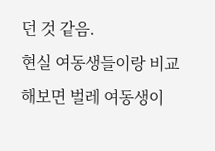던 것 같음.
현실 여동생들이랑 비교해보면 벌레 여동생이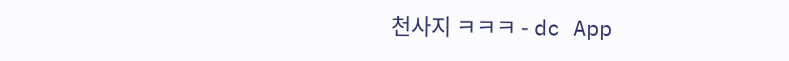천사지 ㅋㅋㅋ - dc App